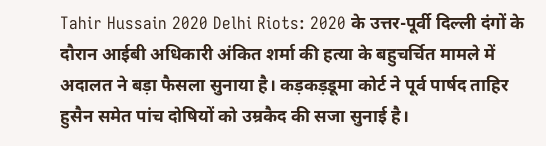Tahir Hussain 2020 Delhi Riots: 2020 के उत्तर-पूर्वी दिल्ली दंगों के दौरान आईबी अधिकारी अंकित शर्मा की हत्या के बहुचर्चित मामले में अदालत ने बड़ा फैसला सुनाया है। कड़कड़डूमा कोर्ट ने पूर्व पार्षद ताहिर हुसैन समेत पांच दोषियों को उम्रकैद की सजा सुनाई है।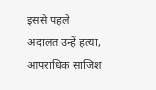इससे पहले अदालत उन्हें हत्या, आपराधिक साजिश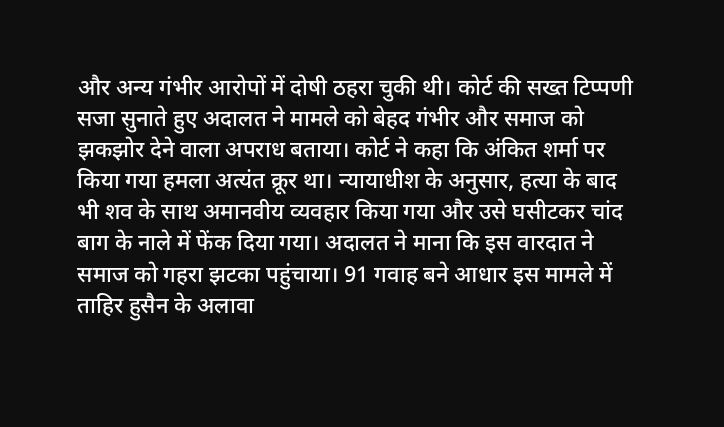और अन्य गंभीर आरोपों में दोषी ठहरा चुकी थी। कोर्ट की सख्त टिप्पणी सजा सुनाते हुए अदालत ने मामले को बेहद गंभीर और समाज को झकझोर देने वाला अपराध बताया। कोर्ट ने कहा कि अंकित शर्मा पर किया गया हमला अत्यंत क्रूर था। न्यायाधीश के अनुसार, हत्या के बाद भी शव के साथ अमानवीय व्यवहार किया गया और उसे घसीटकर चांद बाग के नाले में फेंक दिया गया। अदालत ने माना कि इस वारदात ने समाज को गहरा झटका पहुंचाया। 91 गवाह बने आधार इस मामले में ताहिर हुसैन के अलावा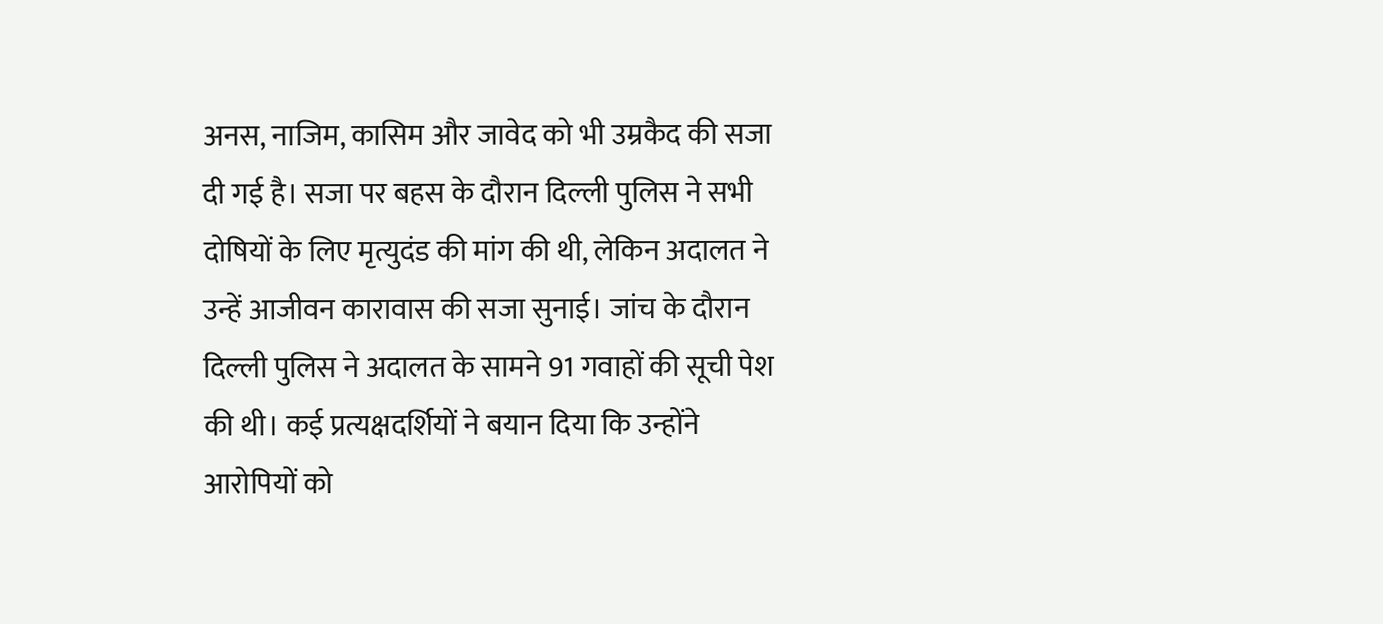अनस, नाजिम, कासिम और जावेद को भी उम्रकैद की सजा दी गई है। सजा पर बहस के दौरान दिल्ली पुलिस ने सभी दोषियों के लिए मृत्युदंड की मांग की थी, लेकिन अदालत ने उन्हें आजीवन कारावास की सजा सुनाई। जांच के दौरान दिल्ली पुलिस ने अदालत के सामने 91 गवाहों की सूची पेश की थी। कई प्रत्यक्षदर्शियों ने बयान दिया कि उन्होंने आरोपियों को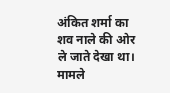अंकित शर्मा का शव नाले की ओर ले जाते देखा था। मामले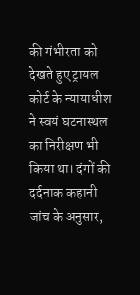की गंभीरता को देखते हुए ट्रायल कोर्ट के न्यायाधीश ने स्वयं घटनास्थल का निरीक्षण भी किया था। दंगों की दर्दनाक कहानी जांच के अनुसार,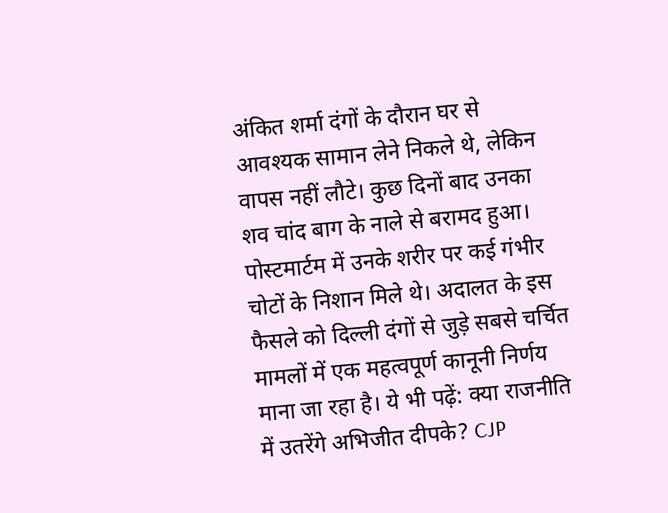अंकित शर्मा दंगों के दौरान घर से आवश्यक सामान लेने निकले थे, लेकिन वापस नहीं लौटे। कुछ दिनों बाद उनका शव चांद बाग के नाले से बरामद हुआ। पोस्टमार्टम में उनके शरीर पर कई गंभीर चोटों के निशान मिले थे। अदालत के इस फैसले को दिल्ली दंगों से जुड़े सबसे चर्चित मामलों में एक महत्वपूर्ण कानूनी निर्णय माना जा रहा है। ये भी पढ़ें: क्या राजनीति में उतरेंगे अभिजीत दीपके? CJP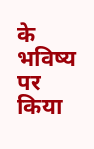के भविष्य पर किया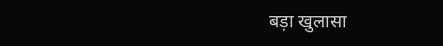बड़ा खुलासा